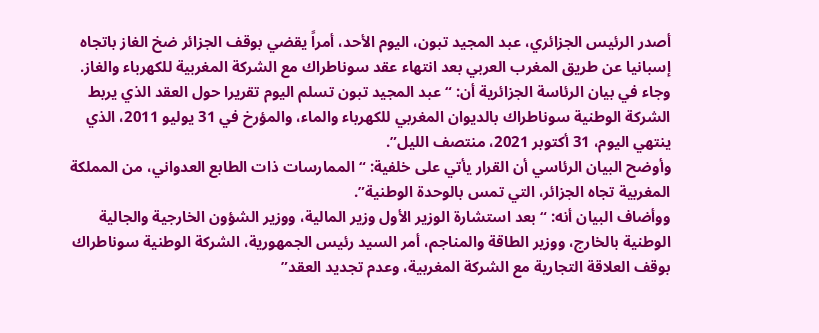أصدر الرئيس الجزائري، عبد المجيد تبون، اليوم الأحد، أمراً يقضي بوقف الجزائر ضخ الغاز باتجاه إسبانيا عن طريق المغرب العربي بعد انتهاء عقد سوناطراك مع الشركة المغربية للكهرباء والغاز.
وجاء في بيان الرئاسة الجزائرية أن: “عبد المجيد تبون تسلم اليوم تقريرا حول العقد الذي يربط الشركة الوطنية سوناطراك بالديوان المغربي للكهرباء والماء، والمؤرخ في 31 يوليو 2011، الذي ينتهي اليوم، 31 أكتوبر 2021، منتصف الليل”.
وأوضح البيان الرئاسي أن القرار يأتي على خلفية: “الممارسات ذات الطابع العدواني، من المملكة المغربية تجاه الجزائر، التي تمس بالوحدة الوطنية”.
ووأضاف البيان أنه: “بعد استشارة الوزير الأول وزير المالية، ووزير الشؤون الخارجية والجالية الوطنية بالخارج، ووزير الطاقة والمناجم، أمر السيد رئيس الجمهورية، الشركة الوطنية سوناطراك بوقف العلاقة التجارية مع الشركة المغربية، وعدم تجديد العقد”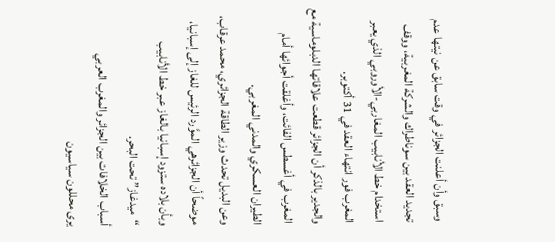وسبق وأن أعلنت الجزائر في وقت سابق عن نيتها عدم تجديد العقد بين سوناطراك والشركة المغربية، ووقف استخدام خط الأنابيب المغاربي-الأوروبي الذي يعبر المغرب فور انتهاء العقد في 31 أكتوبر.
والجدير بالذكر أن الجزائر قطعت علاقاتها الدبلوماسية مع المغرب في أغسطس الفائت، وأغلقت أجوائها أمام الطيران العسكري والمدني المغربي.
وعن البديل تحدث وزير الطاقة الجزائري، محمد عرقاب، موضحاً أن الجزائرهي الموَّرد الرئيس للغاز إلى إسبانيا، وبأن بلاده ستزود إسبانيا بالغاز عبر خط الأنابيب “ميدغاز” تحت البحر.
أسباب الخلافات بين الجزائر والمغرب العربي
يرى محللون سياسيون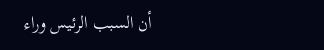أن السبب الرئيس وراء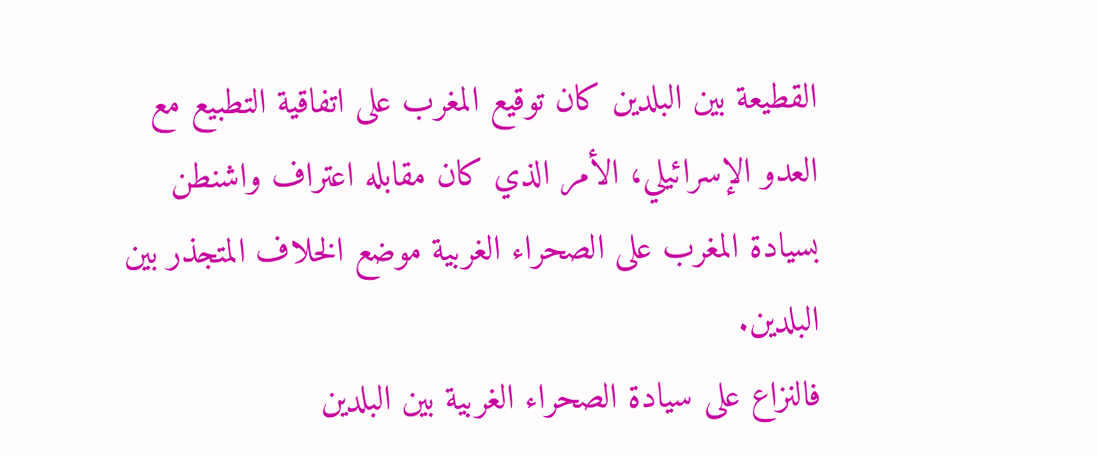القطيعة بين البلدين كان توقيع المغرب على اتفاقية التطبيع مع العدو الإسرائيلي، الأمر الذي كان مقابله اعتراف واشنطن بسيادة المغرب على الصحراء الغربية موضع الخلاف المتجذر بين البلدين.
فالنزاع على سيادة الصحراء الغربية بين البلدين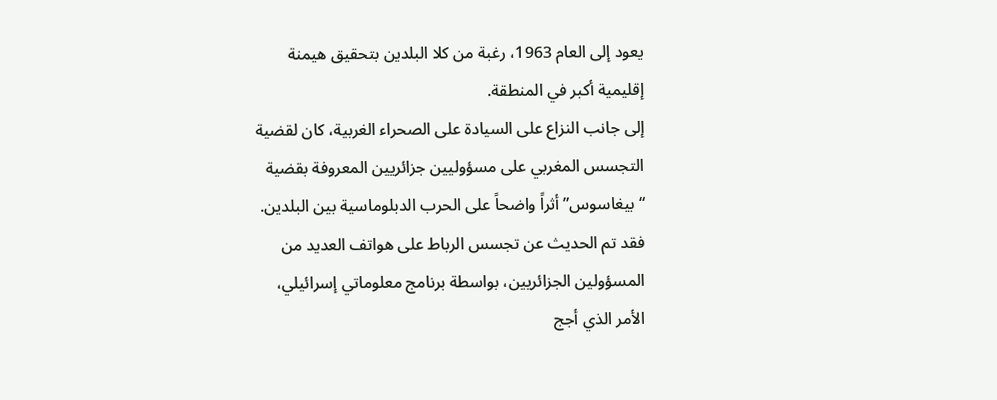يعود إلى العام 1963، رغبة من كلا البلدين بتحقيق هيمنة إقليمية أكبر في المنطقة.
إلى جانب النزاع على السيادة على الصحراء الغربية، كان لقضية التجسس المغربي على مسؤوليين جزائريين المعروفة بقضية “بيغاسوس” أثراً واضحاً على الحرب الدبلوماسية بين البلدين.
فقد تم الحديث عن تجسس الرباط على هواتف العديد من المسؤولين الجزائريين، بواسطة برنامج معلوماتي إسرائيلي، الأمر الذي أجج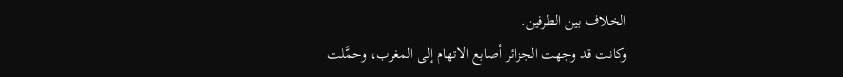الخلاف بين الطرفين.
وكانت قد وجهت الجزائر أصابع الاتهام إلى المغرب، وحمَّلت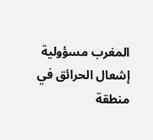المغرب مسؤولية إشعال الحرائق في منطقة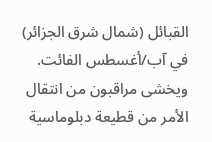القبائل (شمال شرق الجزائر) في آب/أغسطس الفائت.
ويخشى مراقبون من انتقال الأمر من قطيعة دبلوماسية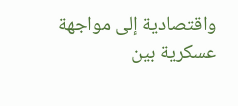واقتصادية إلى مواجهة عسكرية بين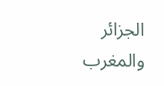الجزائر والمغرب